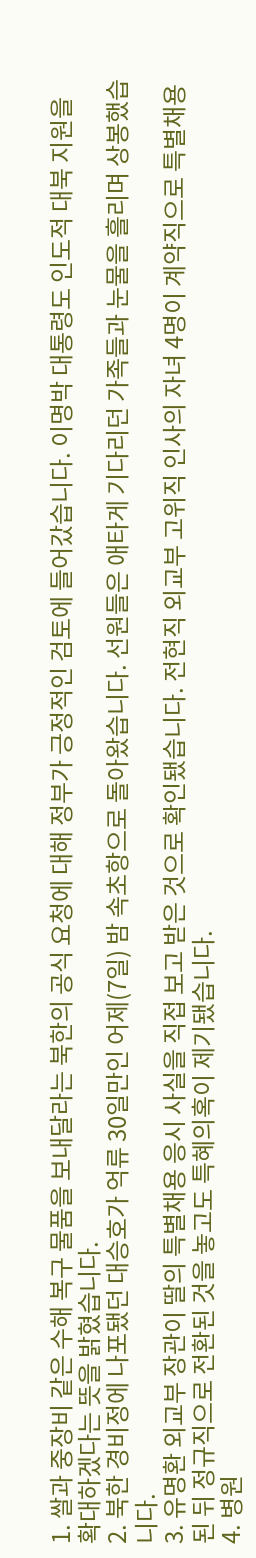1. 쌀과 중장비 같은 수해 복구 물품을 보내달라는 북한의 공식 요청에 대해 정부가 긍정적인 검토에 들어갔습니다. 이명박 대통령도 인도적 대북 지원을 확대하겠다는 뜻을 밝혔습니다.
2. 북한 경비정에 나포됐던 대승호가 억류 30일만인 어제(7일) 밤 속초항으로 돌아왔습니다. 선원들은 애타게 기다리던 가족들과 눈물을 흘리며 상봉했습니다.
3. 유명환 외교부 장관이 딸의 특별채용 응시 사실을 직접 보고 받은 것으로 확인됐습니다. 전현직 외교부 고위직 인사의 자녀 4명이 계약직으로 특별채용 된 뒤 정규직으로 전환된 것을 놓고도 특혜의혹이 제기됐습니다.
4. 병원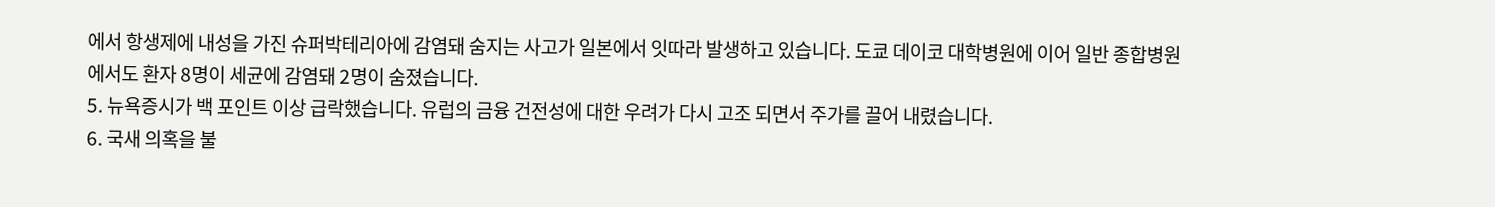에서 항생제에 내성을 가진 슈퍼박테리아에 감염돼 숨지는 사고가 일본에서 잇따라 발생하고 있습니다. 도쿄 데이코 대학병원에 이어 일반 종합병원에서도 환자 8명이 세균에 감염돼 2명이 숨졌습니다.
5. 뉴욕증시가 백 포인트 이상 급락했습니다. 유럽의 금융 건전성에 대한 우려가 다시 고조 되면서 주가를 끌어 내렸습니다.
6. 국새 의혹을 불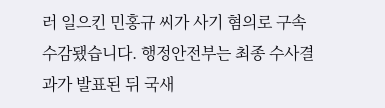러 일으킨 민홍규 씨가 사기 혐의로 구속 수감됐습니다. 행정안전부는 최종 수사결과가 발표된 뒤 국새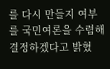를 다시 만들지 여부를 국민여론을 수렴해 결정하겠다고 밝혔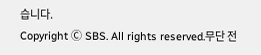습니다.
Copyright Ⓒ SBS. All rights reserved.무단 전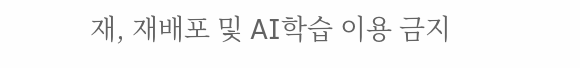재, 재배포 및 AI학습 이용 금지